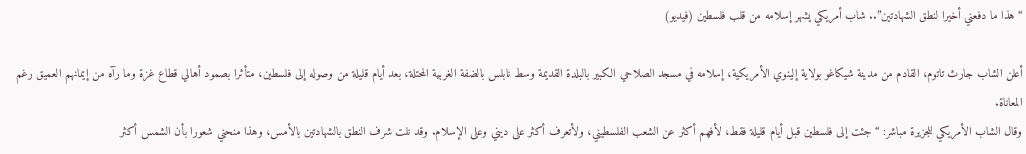“هذا ما دفعني أخيرا لنطق الشهادتين”.. شاب أمريكي يشهر إسلامه من قلب فلسطين (فيديو)

أعلن الشاب جارث تاتوم، القادم من مدينة شيكاغو بولاية إلينوي الأمريكية، إسلامه في مسجد الصلاحي الكبير بالبلدة القديمة وسط نابلس بالضفة الغربية المحتلة، بعد أيام قليلة من وصوله إلى فلسطين، متأثرا بصمود أهالي قطاع غزة وما رآه من إيمانهم العميق رغم المعاناة.
وقال الشاب الأمريكي للجزيرة مباشر: “جئت إلى فلسطين قبل أيام قليلة فقط، لأفهم أكثر عن الشعب الفلسطيني، ولأتعرف أكثر على ديني وعلى الإسلام. وقد نلت شرف النطق بالشهادتين بالأمس، وهذا منحني شعورا بأن الشمس أكثر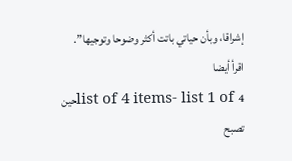إشراقا، وبأن حياتي باتت أكثر وضوحا وتوجيها”.
اقرأ أيضا
list of 4 items- list 1 of 4حين تصبح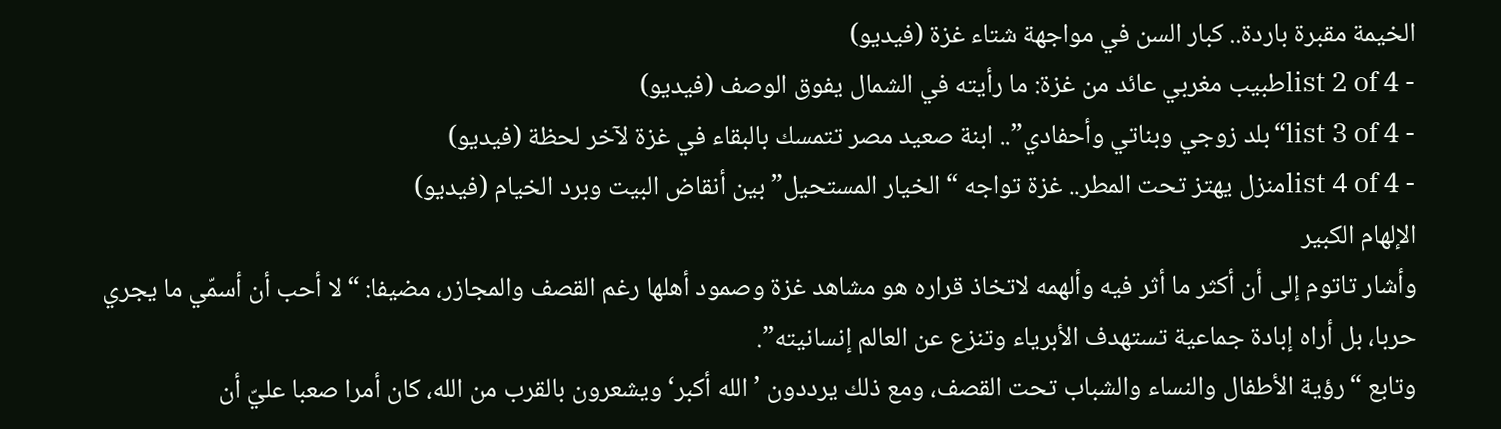الخيمة مقبرة باردة.. كبار السن في مواجهة شتاء غزة (فيديو)
- list 2 of 4طبيب مغربي عائد من غزة: ما رأيته في الشمال يفوق الوصف (فيديو)
- list 3 of 4“بلد زوجي وبناتي وأحفادي”.. ابنة صعيد مصر تتمسك بالبقاء في غزة لآخر لحظة (فيديو)
- list 4 of 4منزل يهتز تحت المطر.. غزة تواجه “الخيار المستحيل” بين أنقاض البيت وبرد الخيام (فيديو)
الإلهام الكبير
وأشار تاتوم إلى أن أكثر ما أثر فيه وألهمه لاتخاذ قراره هو مشاهد غزة وصمود أهلها رغم القصف والمجازر، مضيفا: “لا أحب أن أسمّي ما يجري حربا، بل أراه إبادة جماعية تستهدف الأبرياء وتنزع عن العالم إنسانيته”.
وتابع “رؤية الأطفال والنساء والشباب تحت القصف، ومع ذلك يرددون ’الله أكبر‘ ويشعرون بالقرب من الله، كان أمرا صعبا عليّ أن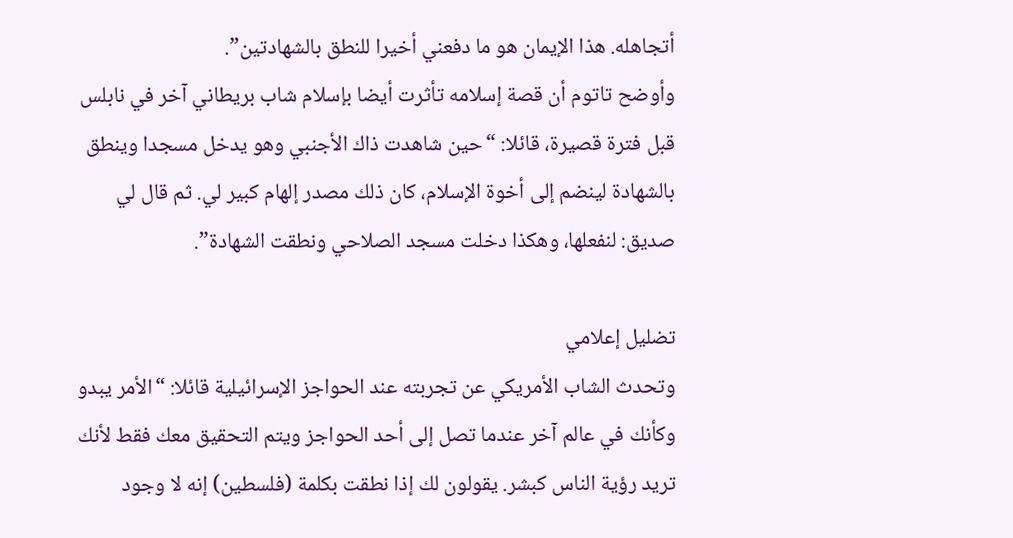أتجاهله. هذا الإيمان هو ما دفعني أخيرا للنطق بالشهادتين”.
وأوضح تاتوم أن قصة إسلامه تأثرت أيضا بإسلام شاب بريطاني آخر في نابلس قبل فترة قصيرة، قائلا: “حين شاهدت ذاك الأجنبي وهو يدخل مسجدا وينطق بالشهادة لينضم إلى أخوة الإسلام، كان ذلك مصدر إلهام كبير لي. ثم قال لي صديق: لنفعلها، وهكذا دخلت مسجد الصلاحي ونطقت الشهادة”.

تضليل إعلامي
وتحدث الشاب الأمريكي عن تجربته عند الحواجز الإسرائيلية قائلا: “الأمر يبدو وكأنك في عالم آخر عندما تصل إلى أحد الحواجز ويتم التحقيق معك فقط لأنك تريد رؤية الناس كبشر. يقولون لك إذا نطقت بكلمة (فلسطين) إنه لا وجود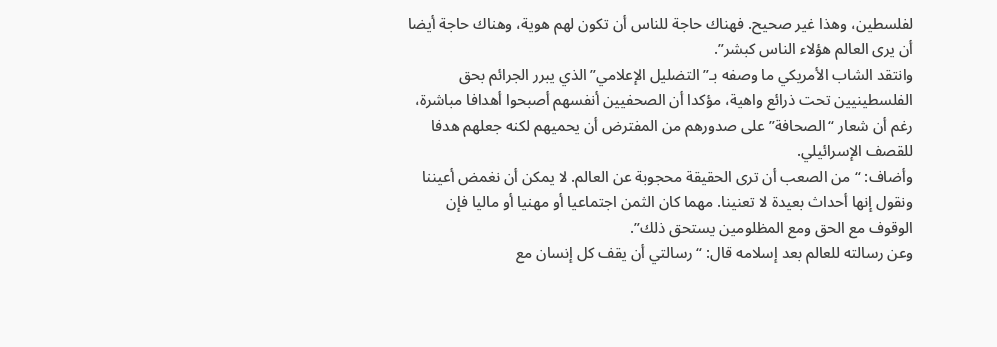لفلسطين، وهذا غير صحيح. فهناك حاجة للناس أن تكون لهم هوية، وهناك حاجة أيضا أن يرى العالم هؤلاء الناس كبشر”.
وانتقد الشاب الأمريكي ما وصفه بـ”التضليل الإعلامي” الذي يبرر الجرائم بحق الفلسطينيين تحت ذرائع واهية، مؤكدا أن الصحفيين أنفسهم أصبحوا أهدافا مباشرة، رغم أن شعار “الصحافة” على صدورهم من المفترض أن يحميهم لكنه جعلهم هدفا للقصف الإسرائيلي.
وأضاف: “من الصعب أن ترى الحقيقة محجوبة عن العالم. لا يمكن أن نغمض أعيننا ونقول إنها أحداث بعيدة لا تعنينا. مهما كان الثمن اجتماعيا أو مهنيا أو ماليا فإن الوقوف مع الحق ومع المظلومين يستحق ذلك”.
وعن رسالته للعالم بعد إسلامه قال: “رسالتي أن يقف كل إنسان مع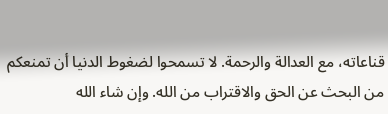قناعاته، مع العدالة والرحمة. لا تسمحوا لضغوط الدنيا أن تمنعكم من البحث عن الحق والاقتراب من الله. وإن شاء الله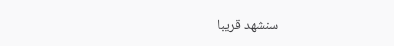سنشهد قريبا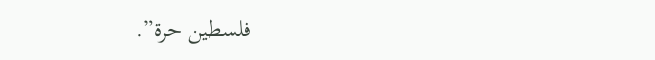فلسطين حرة”.